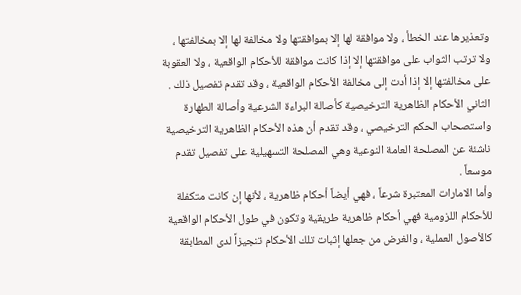وتعذيرها عند الخطأ ، ولا موافقة لها إلا بموافقتها ولا مخالفة لها إلا بمخالفتها ، ولا ترتب الثواب على موافقتها إلا إذا كانت موافقة للأحكام الواقعية ، ولا العقوبة على مخالفتها إلا إذا أدت إلى مخالفة الأحكام الواقعية ، وقد تقدم تفصيل ذلك .
الثاني الأحكام الظاهرية الترخيصية كأصالة البراءة الشرعية وأصالة الطهارة واستصحاب الحكم الترخيصي ، وقد تقدم أن هذه الأحكام الظاهرية الترخيصية ناشئة عن المصلحة العامة النوعية وهي المصلحة التسهيلية على تفصيل تقدم موسعاً .
وأما الامارات المعتبرة شرعاً ، فهي أيضاً أحكام ظاهرية ، لأنها إن كانت متكفلة للأحكام اللزومية فهي أحكام ظاهرية طريقية وتكون في طول الأحكام الواقعية كالأصول العملية ، والغرض من جعلها إثبات تلك الأحكام تنجيزاً لدى المطابقة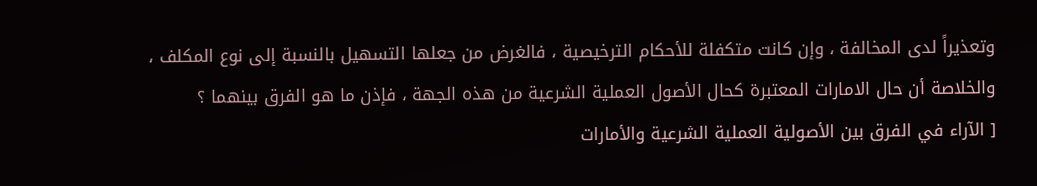وتعذيراً لدى المخالفة ، وإن كانت متكفلة للأحكام الترخيصية ، فالغرض من جعلها التسهيل بالنسبة إلى نوع المكلف ، والخلاصة أن حال الامارات المعتبرة كحال الأصول العملية الشرعية من هذه الجهة ، فإذن ما هو الفرق بينهما ؟
[ الآراء في الفرق بين الأصولية العملية الشرعية والأمارات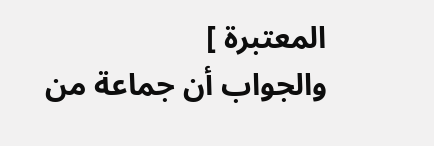المعتبرة ]
والجواب أن جماعة من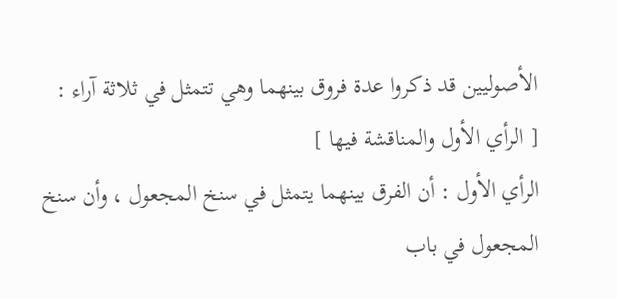الأصوليين قد ذكروا عدة فروق بينهما وهي تتمثل في ثلاثة آراء :
[ الرأي الأول والمناقشة فيها ]
الرأي الأول : أن الفرق بينهما يتمثل في سنخ المجعول ، وأن سنخ المجعول في باب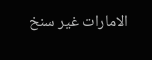الامارات غير سنخ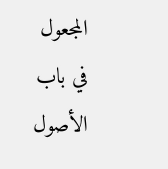المجعول في باب الأصول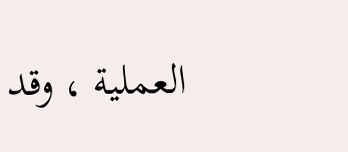العملية ، وقد